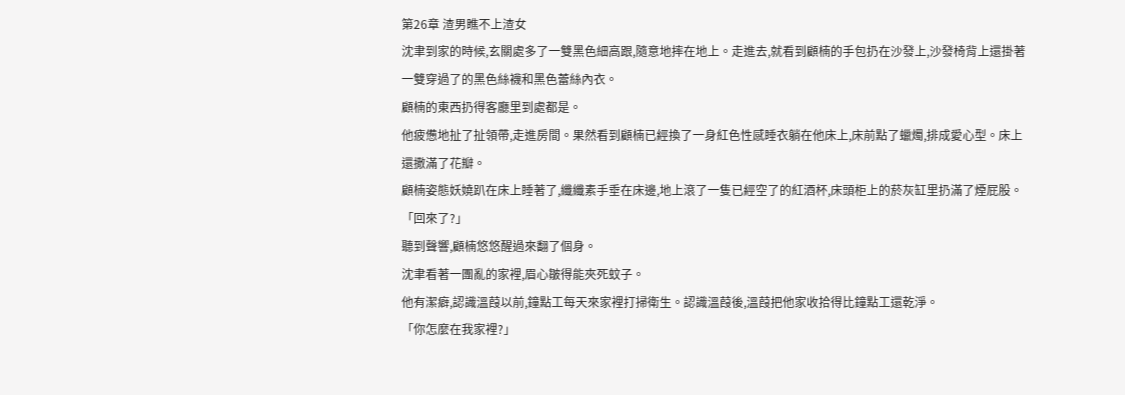第26章 渣男瞧不上渣女
沈聿到家的時候,玄關處多了一雙黑色細高跟,隨意地摔在地上。走進去,就看到顧楠的手包扔在沙發上,沙發椅背上還掛著一雙穿過了的黑色絲襪和黑色蕾絲內衣。
顧楠的東西扔得客廳里到處都是。
他疲憊地扯了扯領帶,走進房間。果然看到顧楠已經換了一身紅色性感睡衣躺在他床上,床前點了蠟燭,排成愛心型。床上還撒滿了花瓣。
顧楠姿態妖嬈趴在床上睡著了,纖纖素手垂在床邊,地上滾了一隻已經空了的紅酒杯,床頭柜上的菸灰缸里扔滿了煙屁股。
「回來了?」
聽到聲響,顧楠悠悠醒過來翻了個身。
沈聿看著一團亂的家裡,眉心皺得能夾死蚊子。
他有潔癖,認識溫葭以前,鐘點工每天來家裡打掃衛生。認識溫葭後,溫葭把他家收拾得比鐘點工還乾淨。
「你怎麼在我家裡?」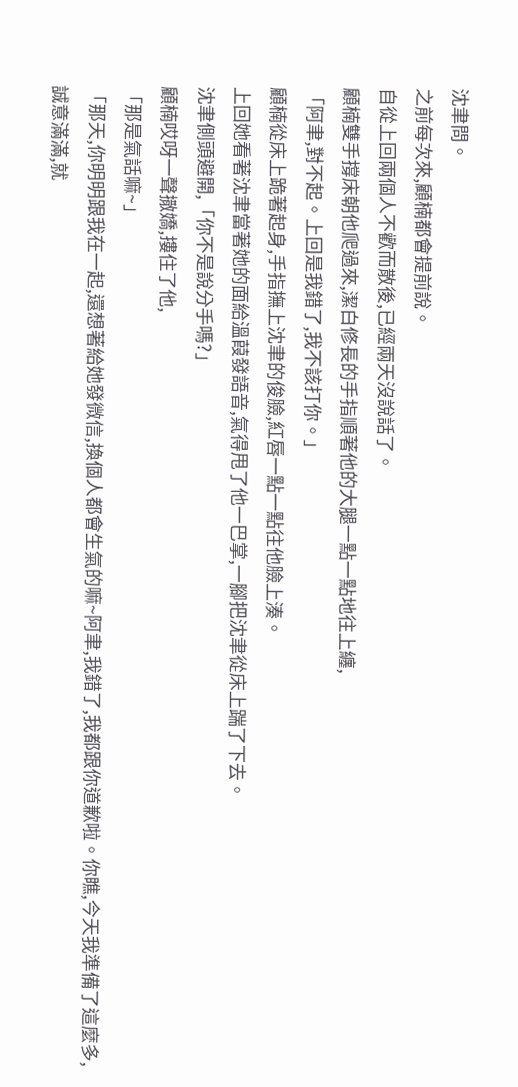沈聿問。
之前每次來,顧楠都會提前說。
自從上回兩個人不歡而散後,已經兩天沒說話了。
顧楠雙手撐床朝他爬過來,潔白修長的手指順著他的大腿一點一點地往上纏,
「阿聿,對不起。上回是我錯了,我不該打你。」
顧楠從床上跪著起身,手指撫上沈聿的俊臉,紅唇一點一點往他臉上湊。
上回她看著沈聿當著她的面給溫葭發語音,氣得甩了他一巴掌,一腳把沈聿從床上踹了下去。
沈聿側頭避開,「你不是說分手嗎?」
顧楠哎呀一聲撒嬌,摟住了他,
「那是氣話嘛~」
「那天,你明明跟我在一起,還想著給她發微信,換個人都會生氣的嘛~阿聿,我錯了,我都跟你道歉啦。你瞧,今天我準備了這麼多,誠意滿滿,就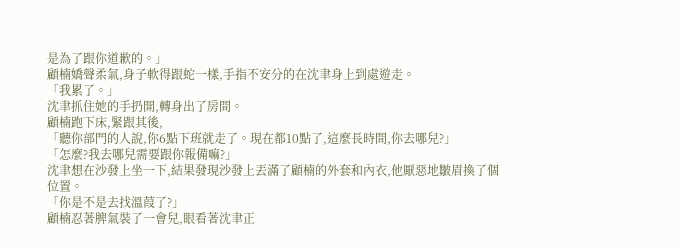是為了跟你道歉的。」
顧楠嬌聲柔氣,身子軟得跟蛇一樣,手指不安分的在沈聿身上到處遊走。
「我累了。」
沈聿抓住她的手扔開,轉身出了房間。
顧楠跑下床,緊跟其後,
「聽你部門的人說,你6點下班就走了。現在都10點了,這麼長時間,你去哪兒?」
「怎麼?我去哪兒需要跟你報備嘛?」
沈聿想在沙發上坐一下,結果發現沙發上丟滿了顧楠的外套和內衣,他厭惡地皺眉換了個位置。
「你是不是去找溫葭了?」
顧楠忍著脾氣裝了一會兒,眼看著沈聿正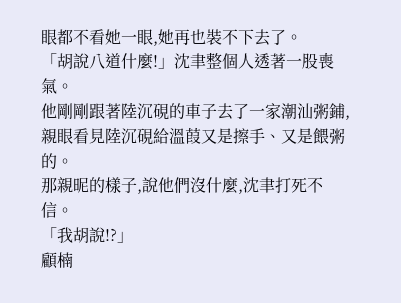眼都不看她一眼,她再也裝不下去了。
「胡說八道什麼!」沈聿整個人透著一股喪氣。
他剛剛跟著陸沉硯的車子去了一家潮汕粥鋪,親眼看見陸沉硯給溫葭又是擦手、又是餵粥的。
那親昵的樣子,說他們沒什麼,沈聿打死不信。
「我胡說!?」
顧楠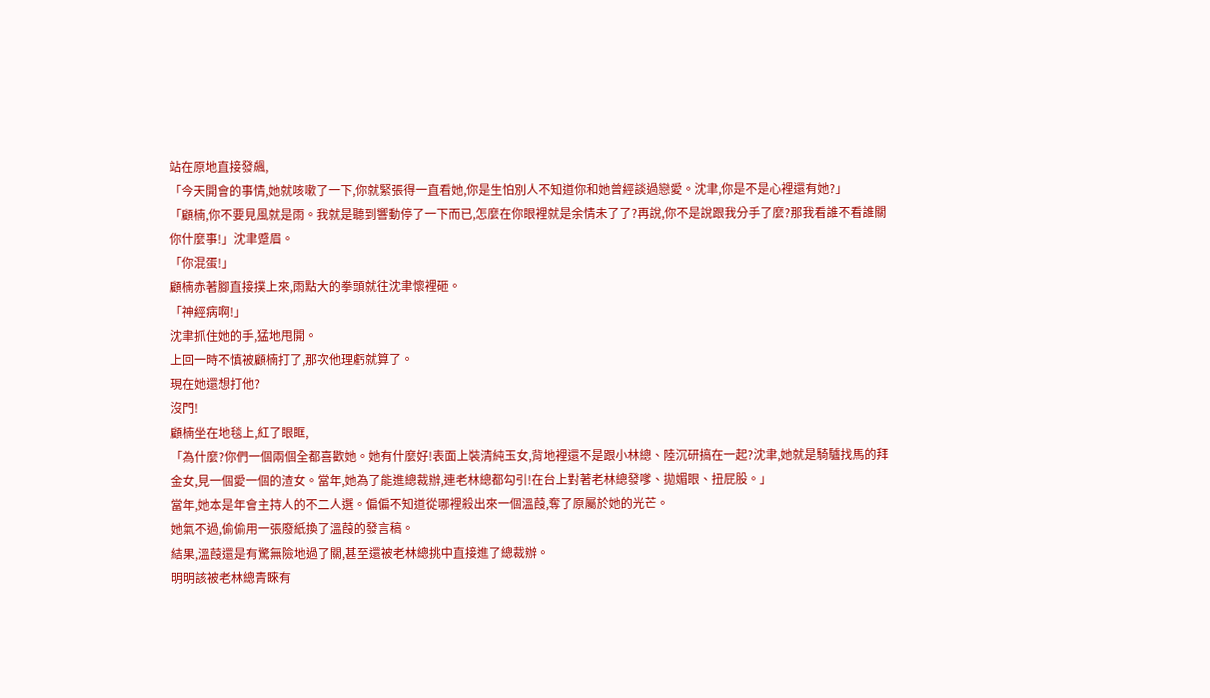站在原地直接發飆,
「今天開會的事情,她就咳嗽了一下,你就緊張得一直看她,你是生怕別人不知道你和她曾經談過戀愛。沈聿,你是不是心裡還有她?」
「顧楠,你不要見風就是雨。我就是聽到響動停了一下而已,怎麼在你眼裡就是余情未了了?再說,你不是說跟我分手了麼?那我看誰不看誰關你什麼事!」沈聿蹙眉。
「你混蛋!」
顧楠赤著腳直接撲上來,雨點大的拳頭就往沈聿懷裡砸。
「神經病啊!」
沈聿抓住她的手,猛地甩開。
上回一時不慎被顧楠打了,那次他理虧就算了。
現在她還想打他?
沒門!
顧楠坐在地毯上,紅了眼眶,
「為什麼?你們一個兩個全都喜歡她。她有什麼好!表面上裝清純玉女,背地裡還不是跟小林總、陸沉研搞在一起?沈聿,她就是騎驢找馬的拜金女,見一個愛一個的渣女。當年,她為了能進總裁辦,連老林總都勾引!在台上對著老林總發嗲、拋媚眼、扭屁股。」
當年,她本是年會主持人的不二人選。偏偏不知道從哪裡殺出來一個溫葭,奪了原屬於她的光芒。
她氣不過,偷偷用一張廢紙換了溫葭的發言稿。
結果,溫葭還是有驚無險地過了關,甚至還被老林總挑中直接進了總裁辦。
明明該被老林總青睞有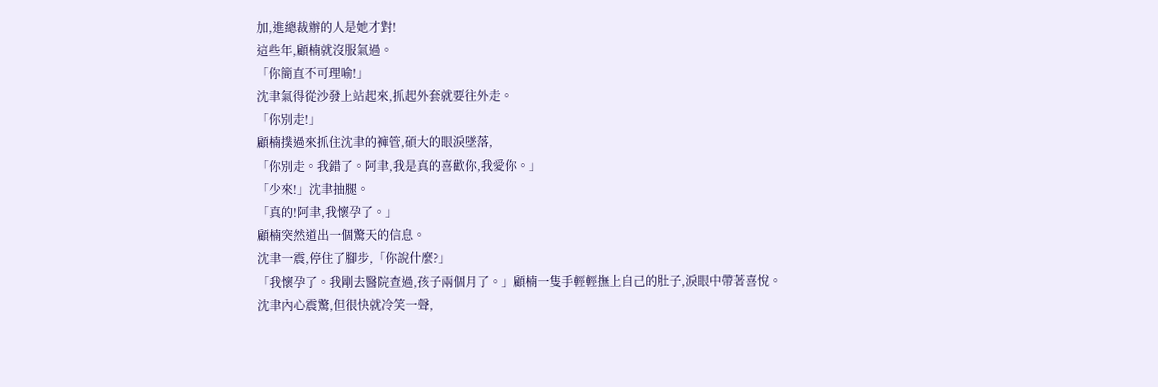加,進總裁辦的人是她才對!
這些年,顧楠就沒服氣過。
「你簡直不可理喻!」
沈聿氣得從沙發上站起來,抓起外套就要往外走。
「你別走!」
顧楠撲過來抓住沈聿的褲管,碩大的眼淚墜落,
「你別走。我錯了。阿聿,我是真的喜歡你,我愛你。」
「少來!」沈聿抽腿。
「真的!阿聿,我懷孕了。」
顧楠突然道出一個驚天的信息。
沈聿一震,停住了腳步,「你說什麼?」
「我懷孕了。我剛去醫院查過,孩子兩個月了。」顧楠一隻手輕輕撫上自己的肚子,淚眼中帶著喜悅。
沈聿內心震驚,但很快就冷笑一聲,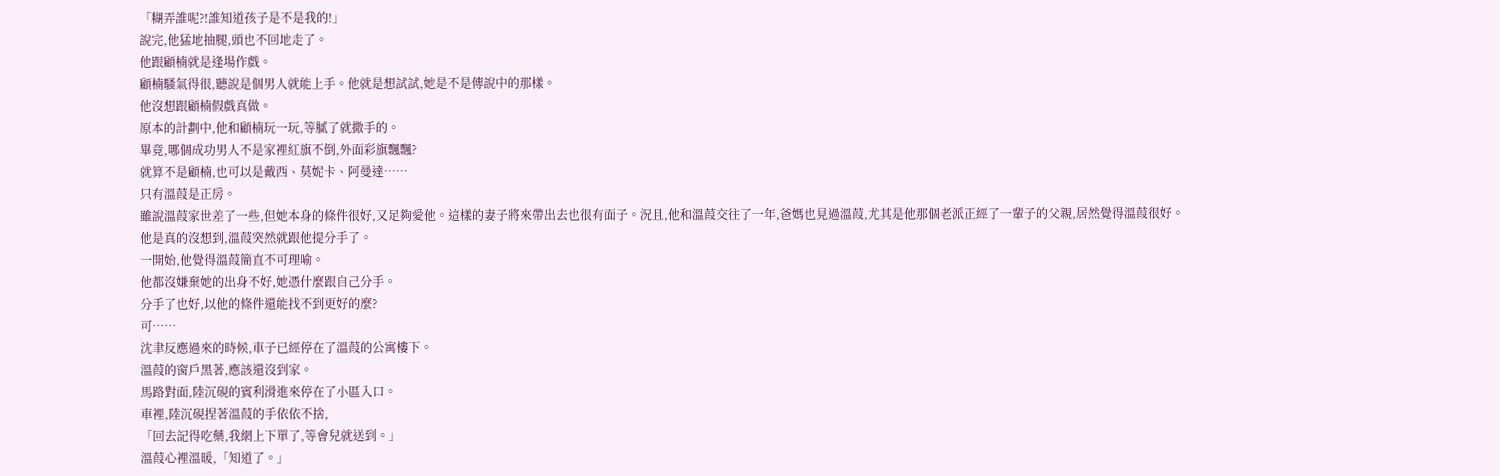「糊弄誰呢?!誰知道孩子是不是我的!」
說完,他猛地抽腿,頭也不回地走了。
他跟顧楠就是逢場作戲。
顧楠騷氣得很,聽說是個男人就能上手。他就是想試試,她是不是傳說中的那樣。
他沒想跟顧楠假戲真做。
原本的計劃中,他和顧楠玩一玩,等膩了就撒手的。
畢竟,哪個成功男人不是家裡紅旗不倒,外面彩旗飄飄?
就算不是顧楠,也可以是戴西、莫妮卡、阿曼達……
只有溫葭是正房。
雖說溫葭家世差了一些,但她本身的條件很好,又足夠愛他。這樣的妻子將來帶出去也很有面子。況且,他和溫葭交往了一年,爸媽也見過溫葭,尤其是他那個老派正經了一輩子的父親,居然覺得溫葭很好。
他是真的沒想到,溫葭突然就跟他提分手了。
一開始,他覺得溫葭簡直不可理喻。
他都沒嫌棄她的出身不好,她憑什麼跟自己分手。
分手了也好,以他的條件還能找不到更好的麼?
可……
沈聿反應過來的時候,車子已經停在了溫葭的公寓樓下。
溫葭的窗戶黑著,應該還沒到家。
馬路對面,陸沉硯的賓利滑進來停在了小區入口。
車裡,陸沉硯捏著溫葭的手依依不捨,
「回去記得吃藥,我網上下單了,等會兒就送到。」
溫葭心裡溫暖,「知道了。」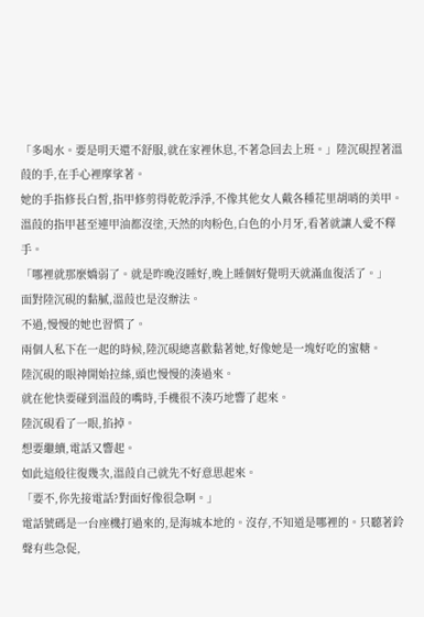「多喝水。要是明天還不舒服,就在家裡休息,不著急回去上班。」陸沉硯捏著溫葭的手,在手心裡摩挲著。
她的手指修長白皙,指甲修剪得乾乾淨淨,不像其他女人戴各種花里胡哨的美甲。溫葭的指甲甚至連甲油都沒塗,天然的肉粉色,白色的小月牙,看著就讓人愛不釋手。
「哪裡就那麼嬌弱了。就是昨晚沒睡好,晚上睡個好覺明天就滿血復活了。」
面對陸沉硯的黏膩,溫葭也是沒辦法。
不過,慢慢的她也習慣了。
兩個人私下在一起的時候,陸沉硯總喜歡黏著她,好像她是一塊好吃的蜜糖。
陸沉硯的眼神開始拉絲,頭也慢慢的湊過來。
就在他快要碰到溫葭的嘴時,手機很不湊巧地響了起來。
陸沉硯看了一眼,掐掉。
想要繼續,電話又響起。
如此這般往復幾次,溫葭自己就先不好意思起來。
「要不,你先接電話?對面好像很急啊。」
電話號碼是一台座機打過來的,是海城本地的。沒存,不知道是哪裡的。只聽著鈴聲有些急促,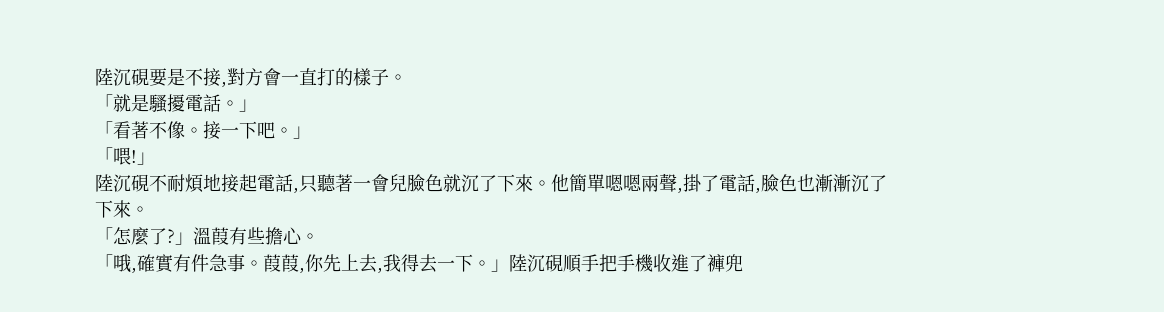陸沉硯要是不接,對方會一直打的樣子。
「就是騷擾電話。」
「看著不像。接一下吧。」
「喂!」
陸沉硯不耐煩地接起電話,只聽著一會兒臉色就沉了下來。他簡單嗯嗯兩聲,掛了電話,臉色也漸漸沉了下來。
「怎麼了?」溫葭有些擔心。
「哦,確實有件急事。葭葭,你先上去,我得去一下。」陸沉硯順手把手機收進了褲兜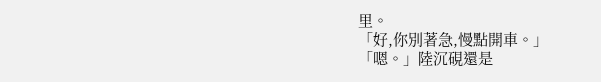里。
「好,你別著急,慢點開車。」
「嗯。」陸沉硯還是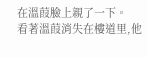在溫葭臉上親了一下。
看著溫葭消失在樓道里,他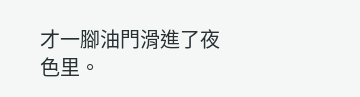才一腳油門滑進了夜色里。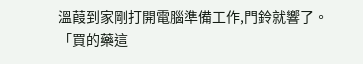溫葭到家剛打開電腦準備工作,門鈴就響了。
「買的藥這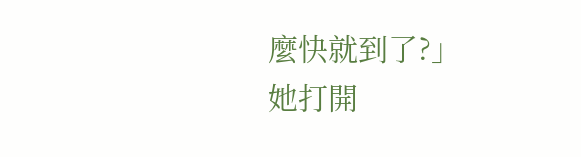麼快就到了?」
她打開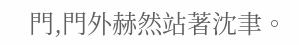門,門外赫然站著沈聿。